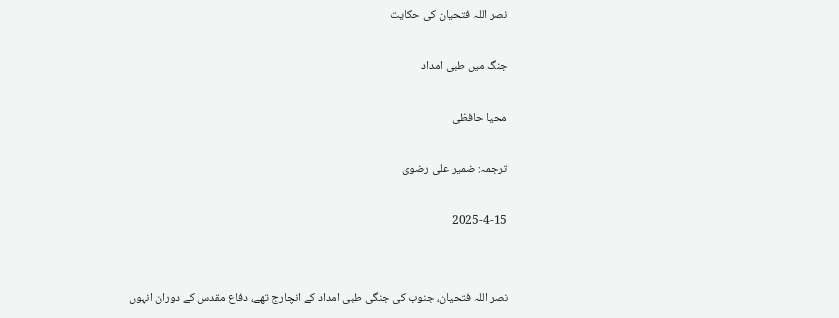نصر اللہ فتحیان کی حکایت

جنگ میں طبی امداد

محیا حافظی

ترجمہ: ضمیر علی رضوی

2025-4-15


نصر اللہ فتحیان، جنوب کی جنگی طبی امداد کے انچارج تھے، دفاع مقدس کے دوران انہوں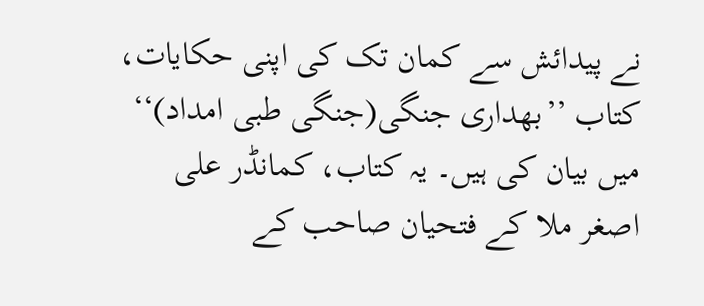نے پیدائش سے کمان تک کی اپنی حکایات، کتاب ’’بھداری جنگی(جنگی طبی امداد)‘‘ میں بیان کی ہیں۔ یہ کتاب، کمانڈر علی اصغر ملا کے فتحیان صاحب کے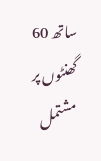ساتھ 60 گھنٹوں پر مشتمل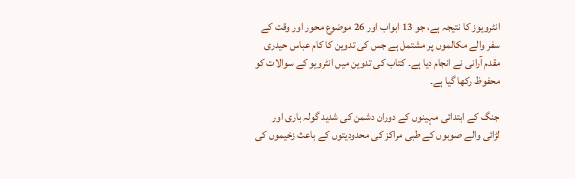انٹرویوز کا نتیجہ ہے، جو 13 ابواب اور 26 موضوع محور اور وقت کے سفر والے مکالموں پر مشتمل ہے جس کی تدوین کا کام عباس حیدری مقدم آرانی نے انجام دیا ہے۔ کتاب کی تدوین میں انٹرویو کے سوالات کو محفوظ رکھا گیا ہے۔

جنگ کے ابتدائی مہینوں کے دوران دشمن کی شدید گولہ باری اور لڑائی والے صوبوں کے طبی مراکز کی محدودیتوں کے باعث زخیموں کی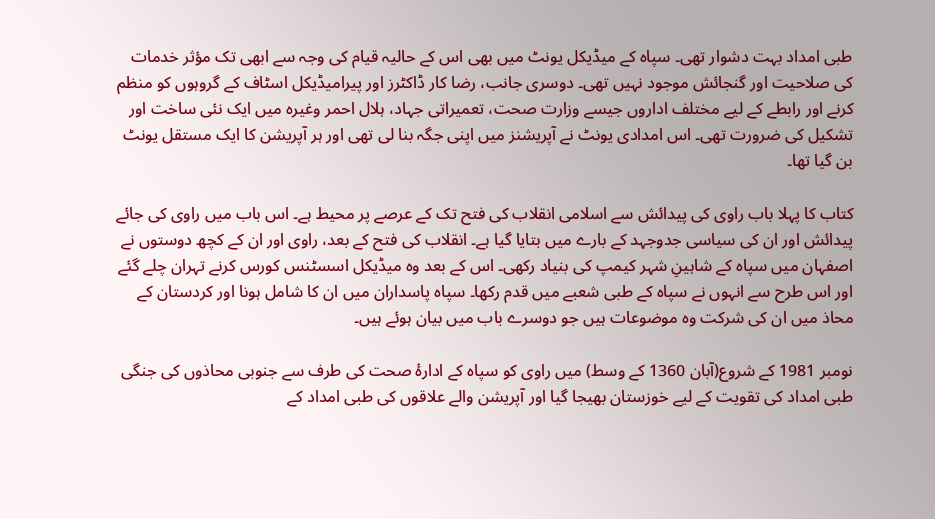طبی امداد بہت دشوار تھی۔ سپاہ کے میڈیکل یونٹ میں بھی اس کے حالیہ قیام کی وجہ سے ابھی تک مؤثر خدمات کی صلاحیت اور گنجائش موجود نہیں تھی۔ دوسری جانب، رضا کار ڈاکٹرز اور پیرامیڈیکل اسٹاف کے گروہوں کو منظم کرنے اور رابطے کے لیے مختلف اداروں جیسے وزارت صحت، تعمیراتی جہاد، ہلال احمر وغیرہ میں ایک نئی ساخت اور تشکیل کی ضرورت تھی۔ اس امدادی یونٹ نے آپریشنز میں اپنی جگہ بنا لی تھی اور ہر آپریشن کا ایک مستقل یونٹ بن گیا تھا۔

کتاب کا پہلا باب راوی کی پیدائش سے اسلامی انقلاب کی فتح تک کے عرصے پر محیط ہے۔ اس باب میں راوی کی جائے پیدائش اور ان کی سیاسی جدوجہد کے بارے میں بتایا گیا ہے۔ انقلاب کی فتح کے بعد، راوی اور ان کے کچھ دوستوں نے اصفہان میں سپاہ کے شاہینِ شہر کیمپ کی بنیاد رکھی۔ اس کے بعد وہ میڈیکل اسسٹنس کورس کرنے تہران چلے گئے اور اس طرح سے انہوں نے سپاہ کے طبی شعبے میں قدم رکھا۔ سپاہ پاسداران میں ان کا شامل ہونا اور کردستان کے محاذ میں ان کی شرکت وہ موضوعات ہیں جو دوسرے باب میں بیان ہوئے ہیں۔

نومبر 1981 کے شروع(آبان 1360 کے وسط) میں راوی کو سپاہ کے ادارۂ صحت کی طرف سے جنوبی محاذوں کی جنگی طبی امداد کی تقویت کے لیے خوزستان بھیجا گیا اور آپریشن والے علاقوں کی طبی امداد کے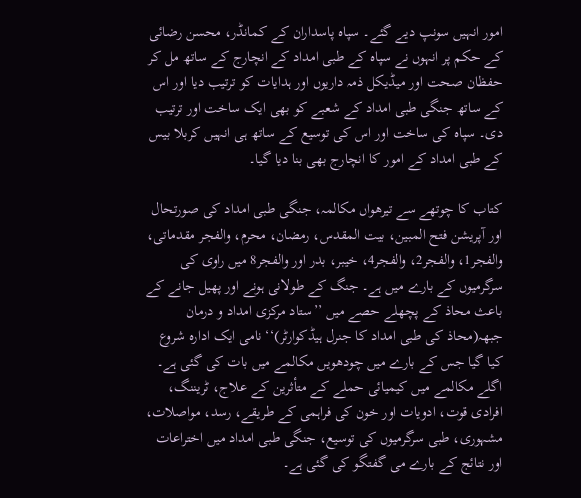امور انہیں سونپ دیے گئے۔ سپاہ پاسداران کے کمانڈر، محسن رضائی کے حکم پر انہوں نے سپاہ کے طبی امداد کے انچارج کے ساتھ مل کر حفظان صحت اور میڈیکل ذمہ داریوں اور ہدایات کو ترتیب دیا اور اس کے ساتھ جنگی طبی امداد کے شعبے کو بھی ایک ساخت اور ترتیب دی۔ سپاہ کی ساخت اور اس کی توسیع کے ساتھ ہی انہیں کربلا بیس کے طبی امداد کے امور کا انچارج بھی بنا دیا گیا۔

کتاب کا چوتھے سے تیرھواں مکالمہ، جنگی طبی امداد کی صورتحال اور آپریشن فتح المبین، بیت المقدس، رمضان، محرم، والفجر مقدماتی، والفجر1، والفجر2، والفجر4، خیبر، بدر اور والفجر8 میں راوی کی سرگرمیوں کے بارے میں ہے۔ جنگ کے طولانی ہونے اور پھیل جانے کے باعث محاذ کے پچھلے حصے میں ’’ستاد مرکزی امداد و درمان جبھہ(محاذ کی طبی امداد کا جنرل ہیڈکوارٹر)‘‘ نامی ایک ادارہ شروع کیا گیا جس کے بارے میں چودھویں مکالمے میں بات کی گئی ہے۔ اگلے مکالمے میں کیمیائی حملے کے متأثرین کے علاج، ٹریننگ، افرادی قوت، ادویات اور خون کی فراہمی کے طریقے، رسد، مواصلات، مشہوری، طبی سرگرمیوں کی توسیع، جنگی طبی امداد میں اختراعات اور نتائج کے بارے می گفتگو کی گئی ہے۔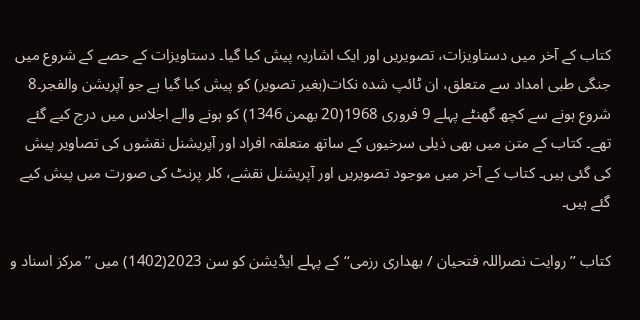کتاب کے آخر میں دستاویزات، تصویریں اور ایک اشاریہ پیش کیا گیا۔ دستاویزات کے حصے کے شروع میں جنگی طبی امداد سے متعلق، ان ٹائپ شدہ نکات(بغیر تصویر) کو پیش کیا گیا ہے جو آپریشن والفجر۔8 شروع ہونے سے کچھ گھنٹے پہلے 9 فروری 1968(20 بھمن 1346) کو ہونے والے اجلاس میں درج کیے گئے تھے۔ کتاب کے متن میں بھی ذیلی سرخیوں کے ساتھ متعلقہ افراد اور آپریشنل نقشوں کی تصاویر پیش کی گئی ہیں۔ کتاب کے آخر میں موجود تصویریں اور آپریشنل نقشے، کلر پرنٹ کی صورت میں پیش کیے گئے ہیں۔

کتاب ’’روایت نصراللہ فتحیان / بھداری رزمی‘‘ کے پہلے ایڈیشن کو سن 2023(1402) میں ’’مرکز اسناد و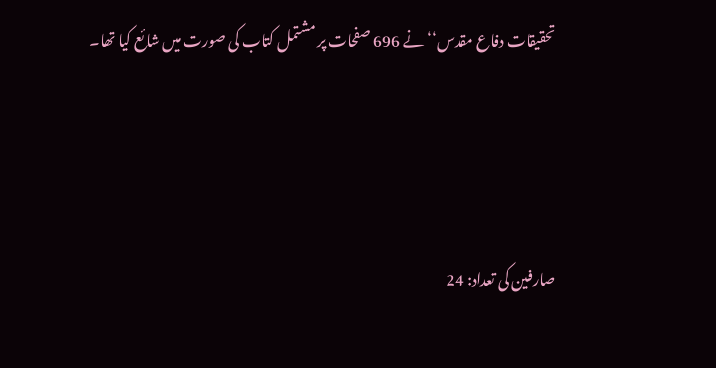تحقیقات دفاع مقدس‘‘ نے 696 صفحات پر مشتمل کتاب کی صورت میں شائع کیا تھا۔




صارفین کی تعداد: 24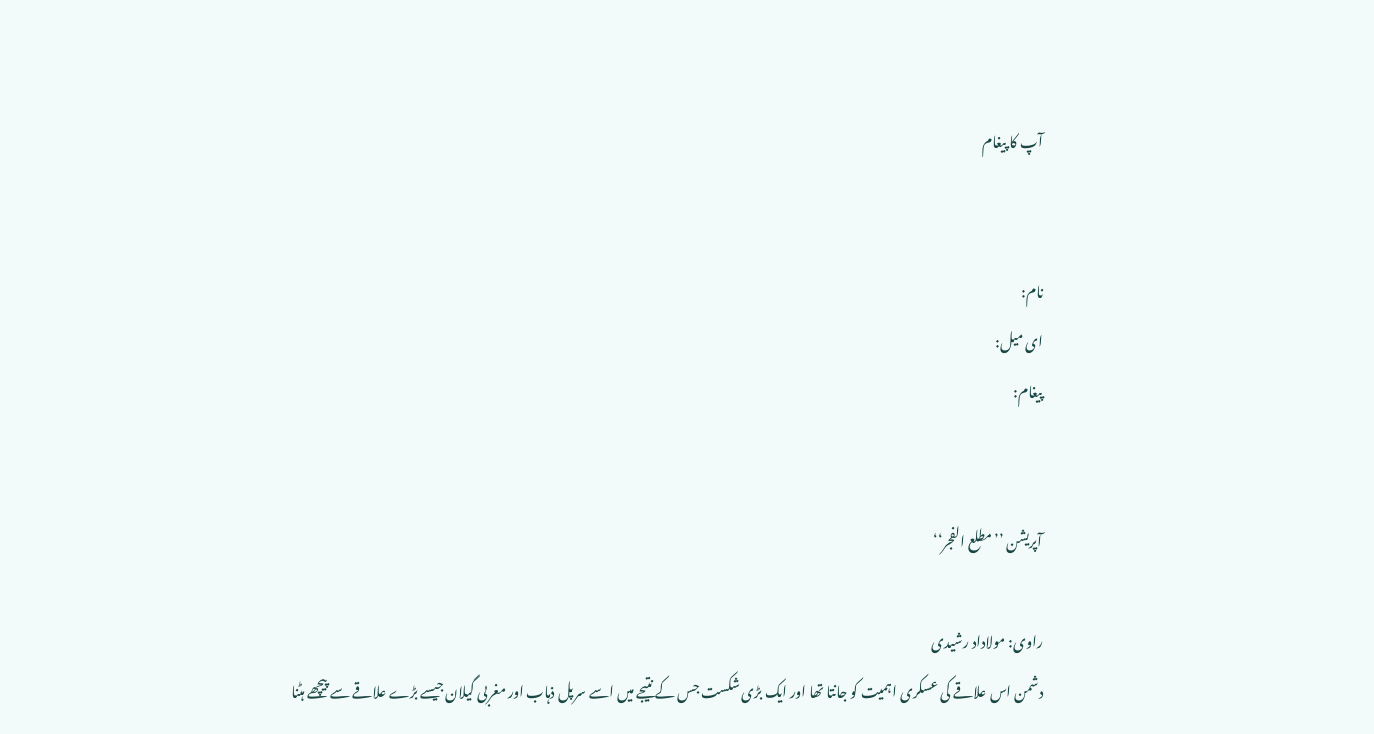آپ کا پیغام


نام:
ای میل:
پیغام:


آپریشن ’’مطلع الفجر‘‘

راوی: مولاداد رشیدی
دشمن اس علاقے کی عسکری اہمیت کو جانتا تھا اور ایک بڑی شکست جس کے نتیجے میں اسے سرپل ذہاب اور مغربی گیلان جیسے بڑے علاقے سے پیچھے ہٹنا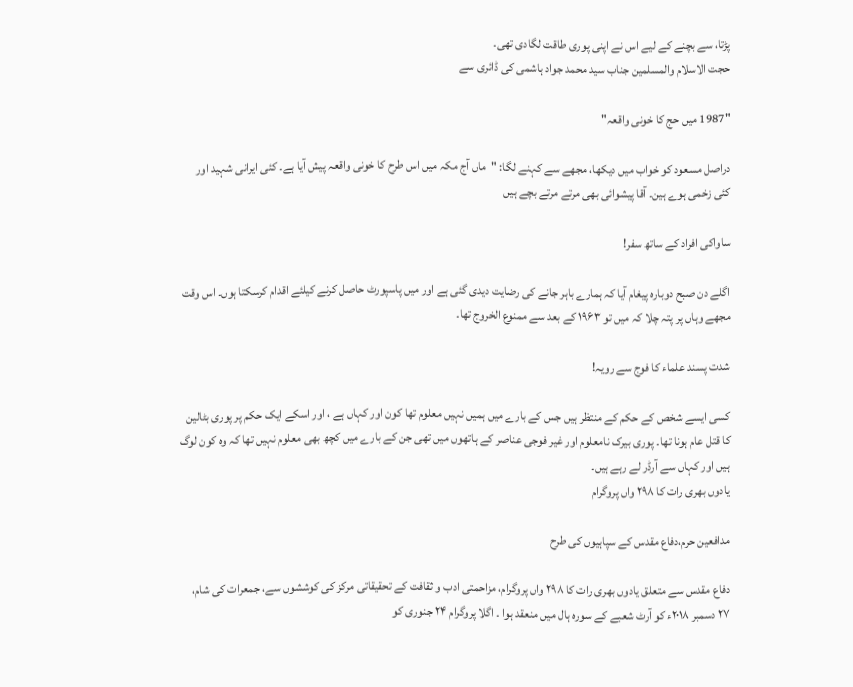پڑتا، سے بچنے کے لیے اس نے اپنی پوری طاقت لگادی تھی۔
حجت الاسلام والمسلمین جناب سید محمد جواد ہاشمی کی ڈائری سے

"1987 میں حج کا خونی واقعہ"

دراصل مسعود کو خواب میں دیکھا، مجھے سے کہنے لگا: "ماں آج مکہ میں اس طرح کا خونی واقعہ پیش آیا ہے۔ کئی ایرانی شہید اور کئی زخمی ہوے ہین۔ آقا پیشوائی بھی مرتے مرتے بچے ہیں

ساواکی افراد کے ساتھ سفر!

اگلے دن صبح دوبارہ پیغام آیا کہ ہمارے باہر جانے کی رضایت دیدی گئی ہے اور میں پاسپورٹ حاصل کرنے کیلئے اقدام کرسکتا ہوں۔ اس وقت مجھے وہاں پر پتہ چلا کہ میں تو ۱۹۶۳ کے بعد سے ممنوع الخروج تھا۔

شدت پسند علماء کا فوج سے رویہ!

کسی ایسے شخص کے حکم کے منتظر ہیں جس کے بارے میں ہمیں نہیں معلوم تھا کون اور کہاں ہے ، اور اسکے ایک حکم پر پوری بٹالین کا قتل عام ہونا تھا۔ پوری بیرک نامعلوم اور غیر فوجی عناصر کے ہاتھوں میں تھی جن کے بارے میں کچھ بھی معلوم نہیں تھا کہ وہ کون لوگ ہیں اور کہاں سے آرڈر لے رہے ہیں۔
یادوں بھری رات کا ۲۹۸ واں پروگرام

مدافعین حرم،دفاع مقدس کے سپاہیوں کی طرح

دفاع مقدس سے متعلق یادوں بھری رات کا ۲۹۸ واں پروگرام، مزاحمتی ادب و ثقافت کے تحقیقاتی مرکز کی کوششوں سے، جمعرات کی شام، ۲۷ دسمبر ۲۰۱۸ء کو آرٹ شعبے کے سورہ ہال میں منعقد ہوا ۔ اگلا پروگرام ۲۴ جنوری کو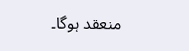منعقد ہوگا۔